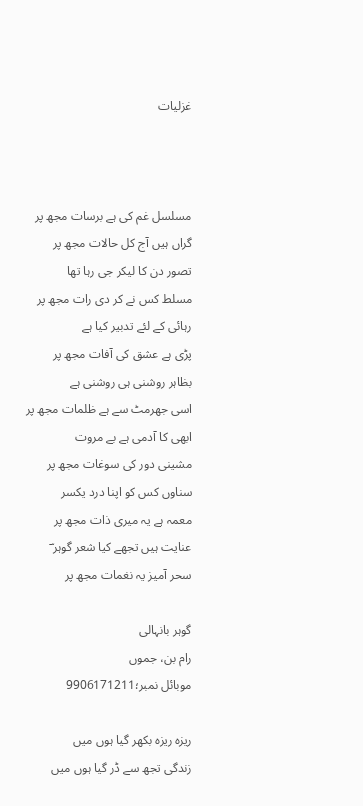غزلیات



مسلسل غم کی ہے برسات مجھ پر
گراں ہیں آج کل حالات مجھ پر
تصور دن کا لیکر جی رہا تھا
مسلط کس نے کر دی رات مجھ پر
رہائی کے لئے تدبیر کیا ہے
پڑی ہے عشق کی آفات مجھ پر
بظاہر روشنی ہی روشنی ہے
اسی جھرمٹ سے ہے ظلمات مجھ پر
ابھی کا آدمی ہے بے مروت
مشینی دور کی سوغات مجھ پر
سناوں کس کو اپنا درد یکسر
معمہ ہے یہ میری ذات مجھ پر
عنایت ہیں تجھے کیا شعر گوہر ؔ
سحر آمیز یہ نغمات مجھ پر

گوہر بانہالی
رام بن، جموں
موبائل نمبر؛9906171211

ریزہ ریزہ بکھر گیا ہوں میں
زندگی تجھ سے ڈر گیا ہوں میں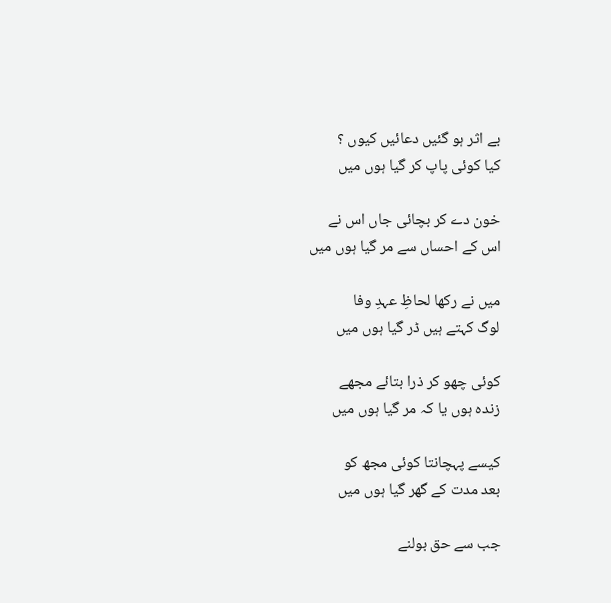بے اثر ہو گئيں دعائیں کیوں ؟
کیا کوئی پاپ کر گیا ہوں میں

خون دے کر بچائی جاں اس نے
اس کے احساں سے مر گیا ہوں میں

میں نے رکھا لحاظِ عہدِ وفا
لوگ کہتے ہیں ڈر گیا ہوں میں

کوئی چھو کر ذرا بتائے مجھے
زندہ ہوں یا کہ مر گیا ہوں میں

کیسے پہچانتا کوئی مجھ کو
بعد مدت کے گھر گیا ہوں میں

جب سے حق بولنے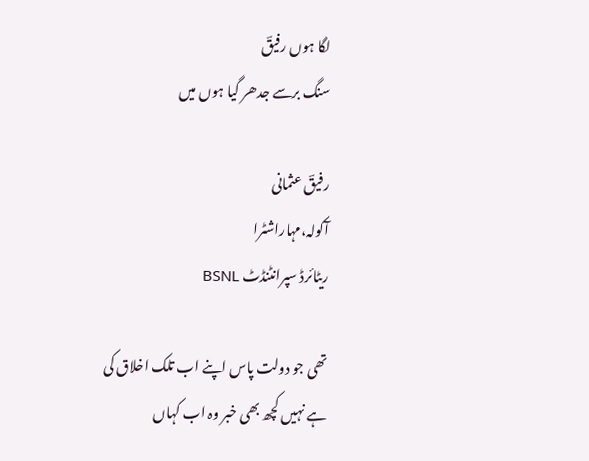لگا ہوں رفیقؔ
سنگ برسے جدھر گیا ہوں میں

رفیقؔ عثمانی
آکولہ،مہاراشٹرا
ریٹائرڈ سپرانٹنڈٹ BSNL

تھی جو دولت پاس اپنے اب تلک اخلاق کی
ہے نہیں کچھ بھی خبر وہ اب کہاں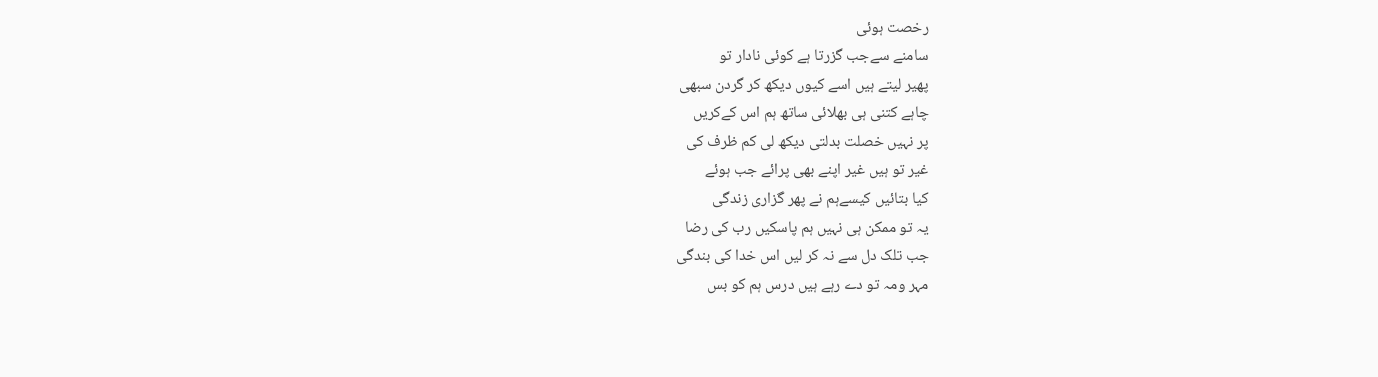رخصت ہوئی
سامنے سےجب گزرتا ہے کوئی نادار تو
پھیر لیتے ہیں اسے کیوں دیکھ کر گردن سبھی
چاہے کتنی ہی بھلائی ساتھ ہم اس کےکریں
پر نہیں خصلت بدلتی دیکھ لی کم ظرف کی
غیر تو ہیں غیر اپنے بھی پرائے جب ہوئے
کیا بتائیں کیسےہم نے پھر گزاری زندگی
یہ تو ممکن ہی نہیں ہم پاسکیں رب کی رضا
جب تلک دل سے نہ کر لیں اس خدا کی بندگی
مہر ومہ تو دے رہے ہیں درس ہم کو بس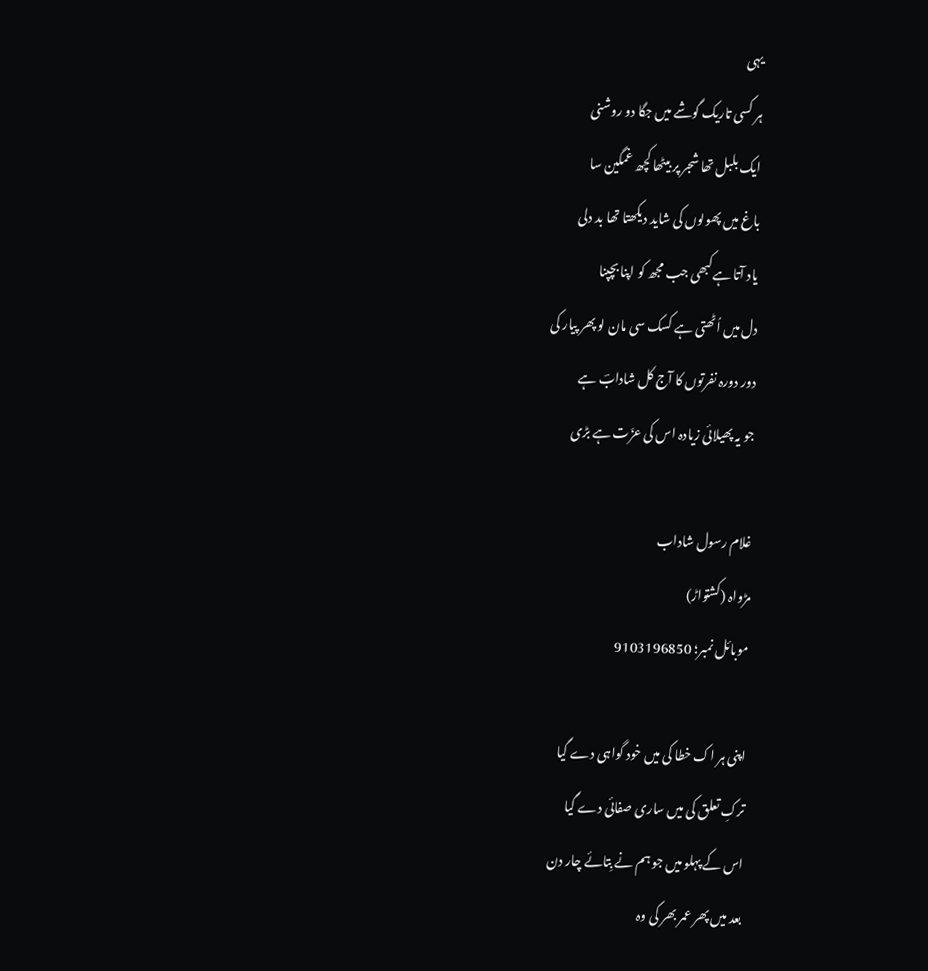یہی
ہر کسی تاریک گوشے میں جگا دو روشنی
ایک بلبل تھا شجر پر بیٹھا کچھ غمگین سا
باغ میں پھولوں کی شاید دیکھتا تھا بد دلی
یاد آتا ہےکبھی جب مجھ کو اپنا بچپنا
دل میں اُٹھتی ہے کسک سی مان لو پھر پیار کی
دور دورہ نفرتوں کا آج کل شادابؔ ہے
جو یہ پھیلائی زیادہ اس کی عزّت ہے بڑی

غلام رسول شاداب
مڑواہ (کشتواڑ)
موبائل نمبر؛ 9103196850

اپنی ہر اک خطا کی میں خود گواہی دے گیا
ترکِ تعلق کی میں ساری صفائی دے گیا
اس کے پہلو میں جو ہم نے بِتائے چار دن
بعد میں پھر عمر بھر کی وہ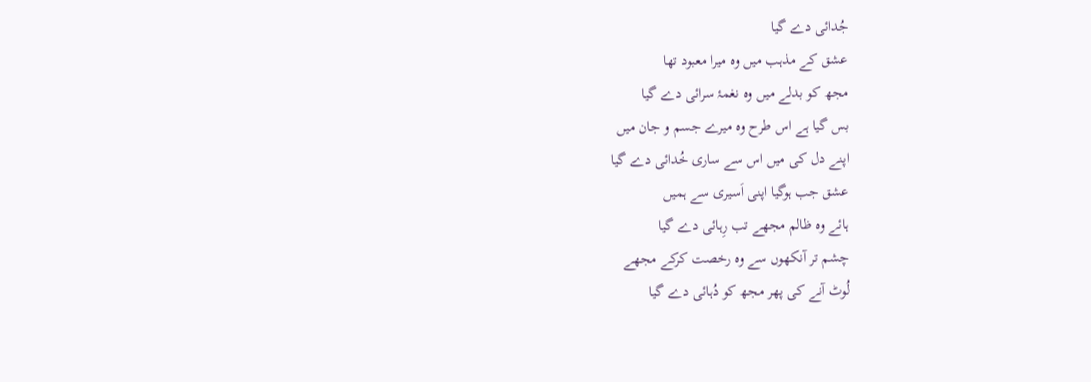جُدائی دے گیا
عشق کے مذہب میں وہ میرا معبود تھا
مجھ کو بدلے میں وہ نغمۂ سرائی دے گیا
بس گیا ہے اس طرح وہ میرے جسم و جان میں
اپنے دل کی میں اس سے ساری خُدائی دے گیا
عشق جب ہوگیا اپنی اَسیری سے ہمیں
ہائے وہ ظالم مجھے تب رِہائی دے گیا
چشم تر آنکھوں سے وہ رخصت کرکے مجھے
لُوٹ آنے کی پھر مجھ کو دُہائی دے گیا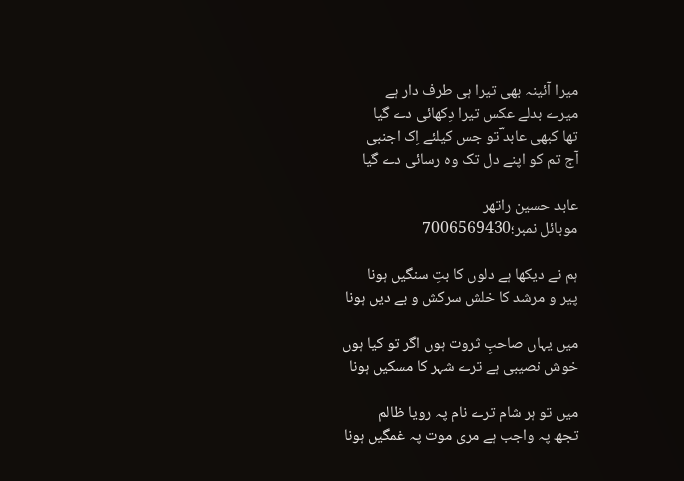میرا آئینہ بھی تیرا ہی طرف دار ہے
میرے بدلے عکس تیرا دِکھائی دے گیا
تھا کبھی عابد ؔتو جس کیلئے اِک اجنبی
آج تم کو اپنے دل تک وہ رسائی دے گیا

عابد حسین راتھر
موبائل نمبر؛7006569430

ہم نے دیکھا ہے دلوں کا بتِ سنگیں ہونا
پیر و مرشد کا خلش سرکش و بے دیں ہونا

میں یہاں صاحبِ ثروت ہوں اگر تو کیا ہوں
خوش نصیبی ہے ترے شہر کا مسکیں ہونا

میں تو ہر شام ترے نام پہ رویا ظالم
تجھ پہ واجب ہے مری موت پہ غمگیں ہونا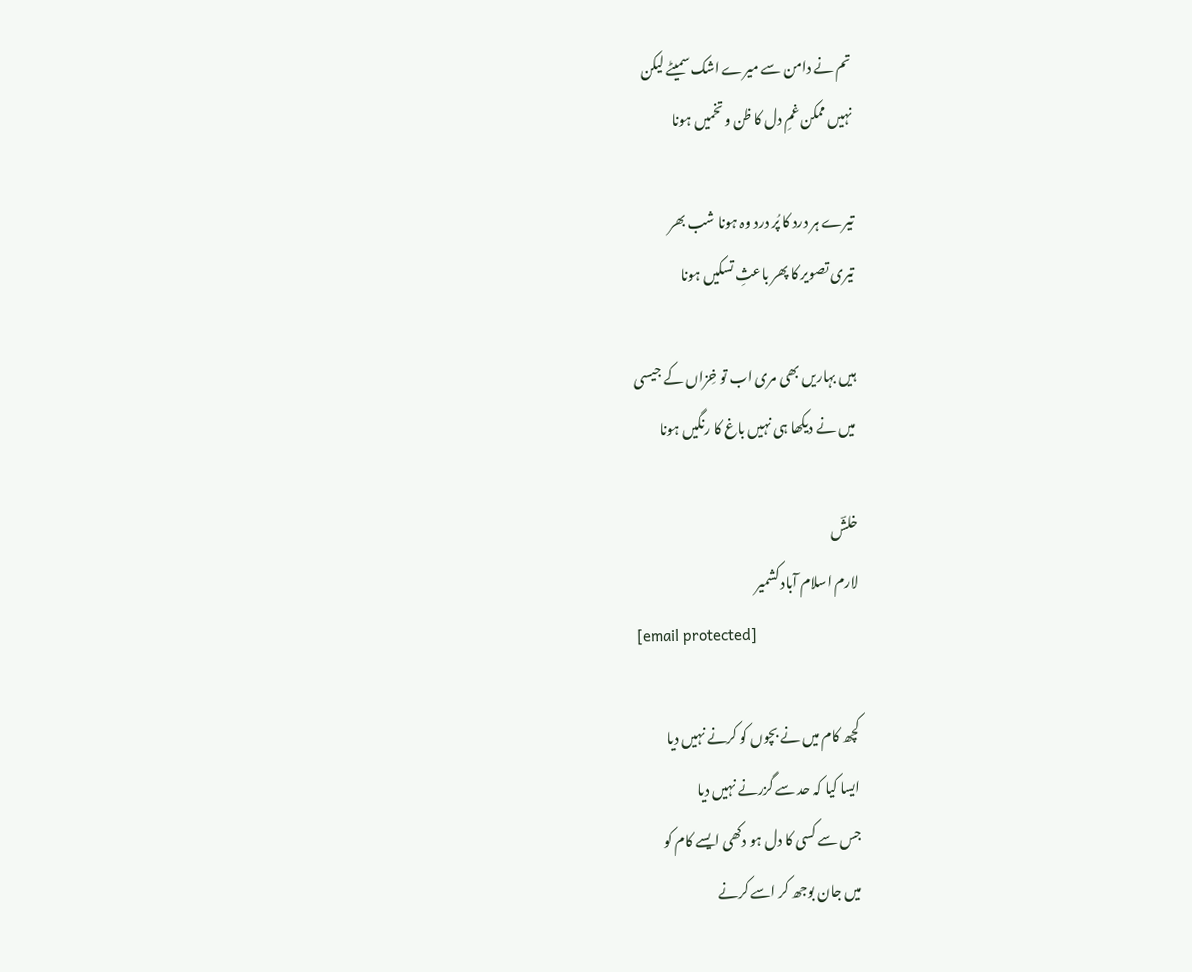تم نے دامن سے میرے اشک سمیٹے لیکن
نہیں ممکن غمِ دل کا ظن و تخمیں ہونا

تیرے ہر درد کا پُر درد وہ ہونا شب بھر
تیری تصویر کا پھر باعثِ تسکیں ہونا

ہیں بہاریں بھی مری اب تو خِزاں کے جیسی
میں نے دیکھا ہی نہیں باغ کا رنگیں ہونا

خلشؔ
لارم اسلام آباد کشمیر
[email protected]

کچھ کام میں نے بچوں کو کرنے نہیں دیا
ایسا کیا کہ حد سے گزرنے نہیں دیا
جس سے کسی کا دل ہو دکھی ایسے کام کو
میں جان بوجھ کر اسے کرنے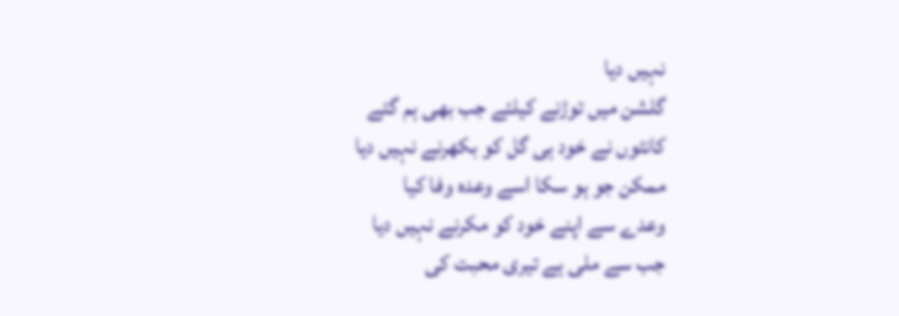نہیں دیا
گلشن میں توڑنے کیلئے جب بھی ہم گئے
کانٹوں نے خود ہی گل کو بکھرنے نہیں دیا
ممکن جو ہو سکا اسے وعدہ وفا کیا
وعدے سے اپنے خود کو مکرنے نہیں دیا
جب سے ملی ہے تیری محبت کی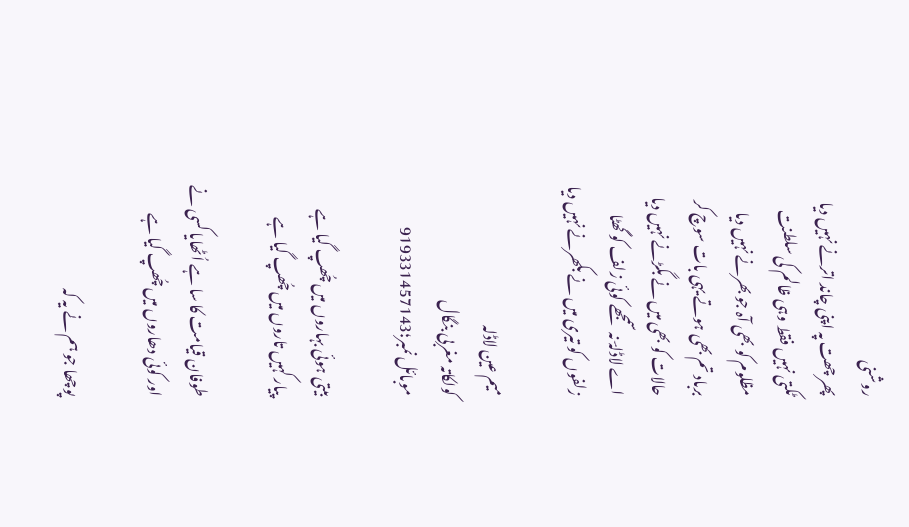روشنی
پھر چھت پہ اپنی چاند اترنے نہیں دیا
ٹکتی نہیں فقط وہی ظالم کی سلطنت
مظلوم کو بھی آہ جو بھرنے نہیں دیا
برباد تم بھی ہوتے یہی بات سوچ کر
حالات کو بھی میں نے بگڑنے نہیں دیا
اے لاڈلہؔ نہ سمجھے کوئی زلف کو گھٹا
زلفوں کو تیری میں نے بکھرنے نہیں دیا

میم عین لاڈلہ
کولکاتہ مغربی بنگال
موبائل نمبر؛919331457143

بیتی ہوئی بہاروں میں چُھپ گیا ہے
پیار کہیں تاروں میں چُھپ گیا ہے

طوفان قیامت کا سا ہے اُٹھایا کسی نے
اور کوئی دھاروں میں چُھپ گیا ہے

پوچھا جو ہم نے یہ کہ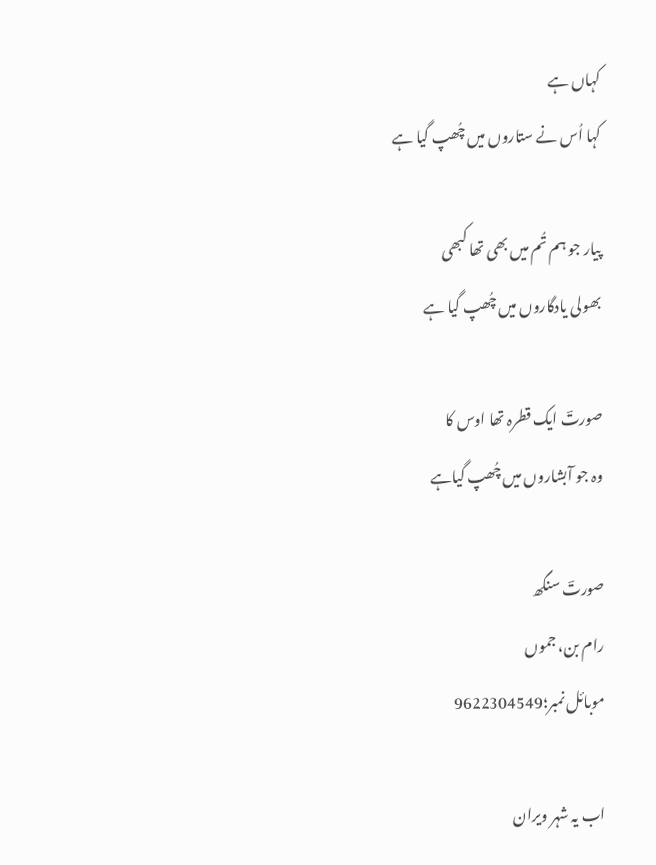کہاں ہے
کہا اُس نے ستاروں میں چُھپ گیا ہے

پیار جو ہم تُم میں بھی تھا کبھی
بھولی یادگاروں میں چُھپ گیا ہے

صورتؔ ایک قطرہ تھا اوس کا
وہ جو آبشاروں میں چُھپ گیاہے

صورتؔ سنگھ
رام بن، جموں
موبائل نمبر؛9622304549

اب یہ شہر ویران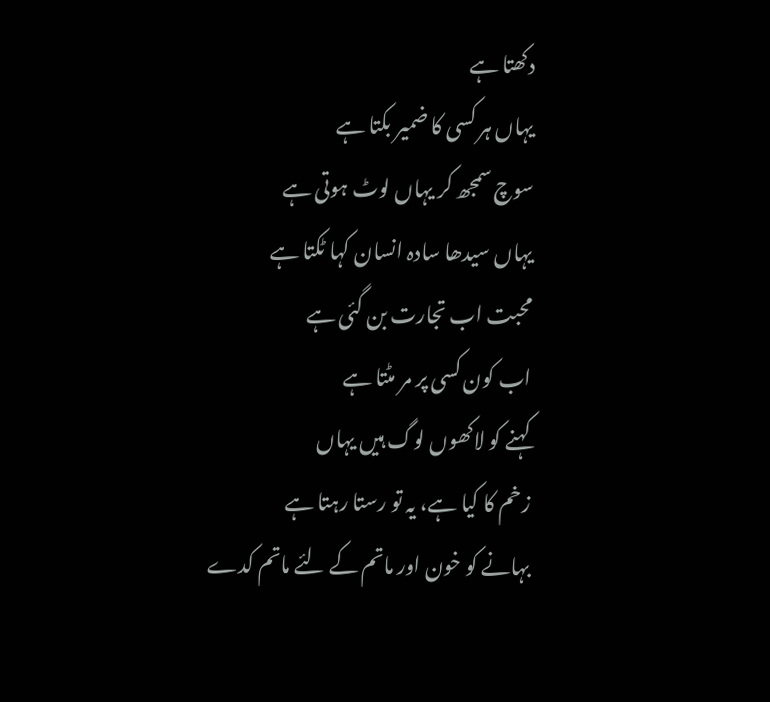دکھتا ہے
یہاں ہر کسی کا ضمیر بکتا ہے
سوچ سمجھ کر یہاں لوٹ ہوتی ہے
یہاں سیدھا سادہ انسان کہا ٹکتا ہے
محبت اب تجارت بن گئی ہے
اب کون کسی پر مر مٹتا ہے
کہنے کو لاکھوں لوگ ہیں یہاں
زخم کا کیا ہے، یہ تو رستا رہتا ہے
بہانے کو خون اور ماتم کے لئے ماتم کدے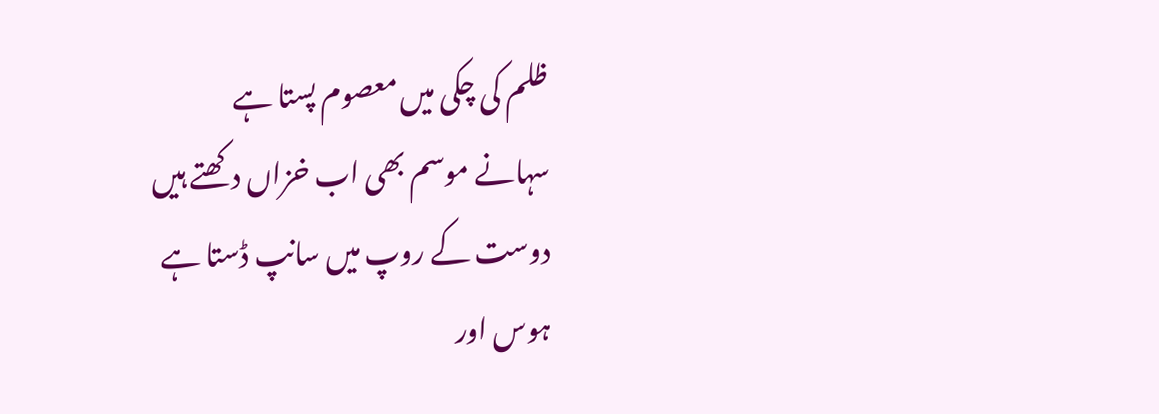ظلم کی چکی میں معصوم پستا ہے
سہانے موسم بھی اب خزاں دکھتے ہیں
دوست کے روپ میں سانپ ڈستا ہے
ہوس اور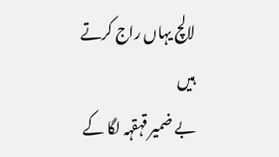لالچ یہاں راج کرتے ہیں
بے ضمیر قہقہہ لگا کے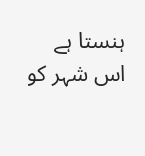ہنستا ہے
اس شہر کو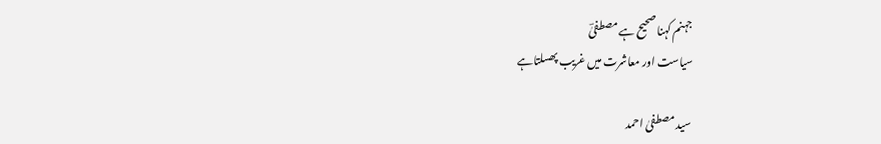جہنم کہنا صحیح ہے مصطفیٰؔ
سیاست اور معاشرت میں غریب پھسلتاہے

سید مصطفیٰ احمد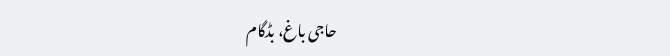حاجی باغ، بڈگام